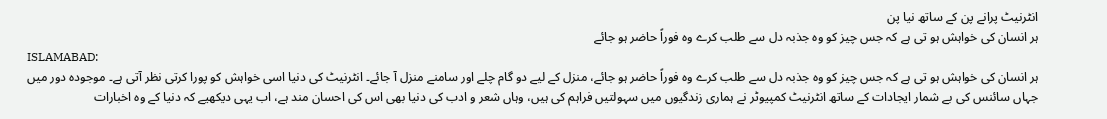انٹرنیٹ پرانے پن کے ساتھ نیا پن
ہر انسان کی خواہش ہو تی ہے کہ جس چیز کو وہ جذبہ دل سے طلب کرے وہ فوراً حاضر ہو جائے
ISLAMABAD:
ہر انسان کی خواہش ہو تی ہے کہ جس چیز کو وہ جذبہ دل سے طلب کرے وہ فوراً حاضر ہو جائے، منزل کے لیے دو گام چلے اور سامنے منزل آ جائے۔ انٹرنیٹ کی دنیا اسی خواہش کو پورا کرتی نظر آتی ہے۔ موجودہ دور میں جہاں سائنس کی بے شمار ایجادات کے ساتھ انٹرنیٹ کمپیوٹر نے ہماری زندگیوں میں سہولتیں فراہم کی ہیں، وہاں شعر و ادب کی دنیا بھی اس کی احسان مند ہے، اب یہی دیکھیے کہ دنیا کے وہ اخبارات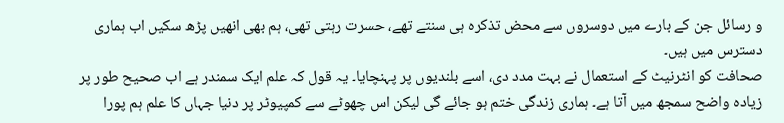و رسائل جن کے بارے میں دوسروں سے محض تذکرہ ہی سنتے تھے، حسرت رہتی تھی، ہم بھی انھیں پڑھ سکیں اب ہماری دسترس میں ہیں۔
صحافت کو انٹرنیٹ کے استعمال نے بہت مدد دی، اسے بلندیوں پر پہنچایا۔ یہ قول کہ علم ایک سمندر ہے اب صحیح طور پر زیادہ واضح سمجھ میں آتا ہے۔ ہماری زندگی ختم ہو جائے گی لیکن اس چھوٹے سے کمپیوٹر پر دنیا جہاں کا علم ہم پورا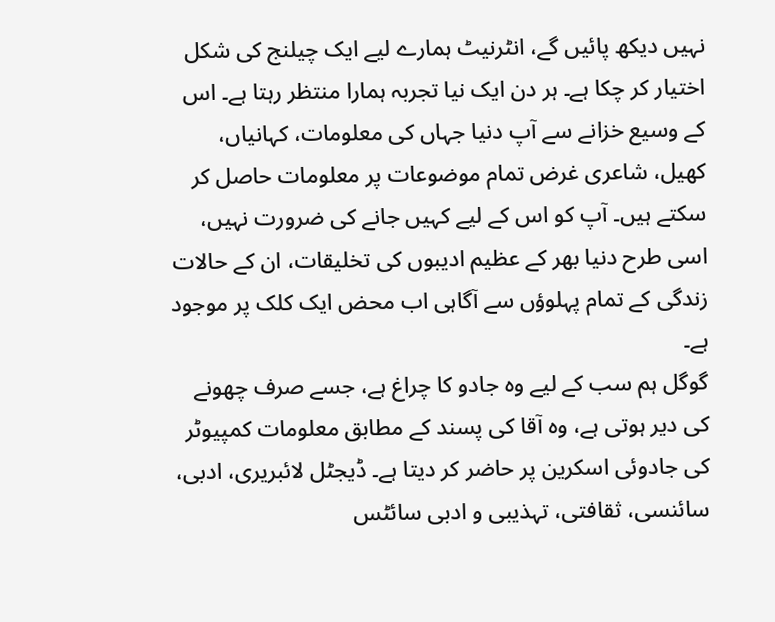نہیں دیکھ پائیں گے، انٹرنیٹ ہمارے لیے ایک چیلنج کی شکل اختیار کر چکا ہے۔ ہر دن ایک نیا تجربہ ہمارا منتظر رہتا ہے۔ اس کے وسیع خزانے سے آپ دنیا جہاں کی معلومات، کہانیاں، کھیل، شاعری غرض تمام موضوعات پر معلومات حاصل کر سکتے ہیں۔ آپ کو اس کے لیے کہیں جانے کی ضرورت نہیں، اسی طرح دنیا بھر کے عظیم ادیبوں کی تخلیقات، ان کے حالات زندگی کے تمام پہلوؤں سے آگاہی اب محض ایک کلک پر موجود ہے۔
گوگل ہم سب کے لیے وہ جادو کا چراغ ہے، جسے صرف چھونے کی دیر ہوتی ہے، وہ آقا کی پسند کے مطابق معلومات کمپیوٹر کی جادوئی اسکرین پر حاضر کر دیتا ہے۔ ڈیجٹل لائبریری، ادبی، سائنسی، ثقافتی، تہذیبی و ادبی سائٹس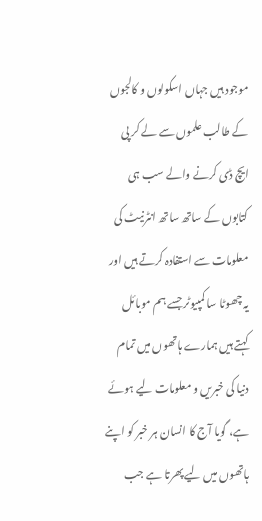موجود ہیں جہاں اسکولوں و کالجوں کے طالب علموں سے لے کر پی ایچ ڈی کرنے والے سب ہی کتابوں کے ساتھ ساتھ انٹرنیٹ کی معلومات سے استفادہ کرتے ہیں اور یہ چھوٹا سا کمپیوٹر جسے ہم موبائل کہتے ہیں ہمارے ہاتھوں میں تمام دنیا کی خبریں و معلومات لیے ہوئے ہے، گویا آج کا انسان ہر خبر کو اپنے ہاتھوں میں لیے پھرتا ہے جب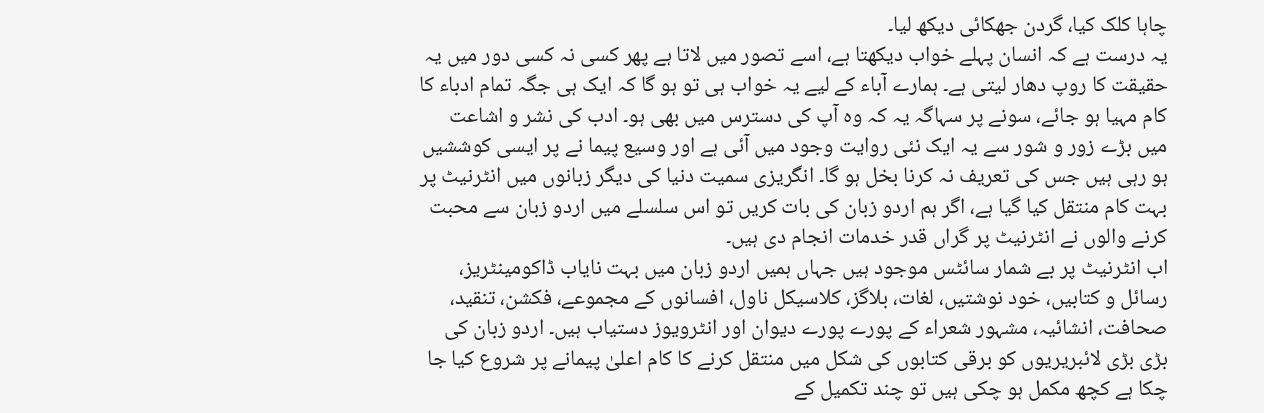چاہا کلک کیا، گردن جھکائی دیکھ لیا۔
یہ درست ہے کہ انسان پہلے خواب دیکھتا ہے، اسے تصور میں لاتا ہے پھر کسی نہ کسی دور میں یہ حقیقت کا روپ دھار لیتی ہے۔ ہمارے آباء کے لیے یہ خواب ہی تو ہو گا کہ ایک ہی جگہ تمام ادباء کا کام مہیا ہو جائے، سونے پر سہاگہ یہ کہ وہ آپ کی دسترس میں بھی ہو۔ ادب کی نشر و اشاعت میں بڑے زور و شور سے یہ ایک نئی روایت وجود میں آئی ہے اور وسیع پیما نے پر ایسی کوششیں ہو رہی ہیں جس کی تعریف نہ کرنا بخل ہو گا۔ انگریزی سمیت دنیا کی دیگر زبانوں میں انٹرنیٹ پر بہت کام منتقل کیا گیا ہے، اگر ہم اردو زبان کی بات کریں تو اس سلسلے میں اردو زبان سے محبت کرنے والوں نے انٹرنیٹ پر گراں قدر خدمات انجام دی ہیں۔
اب انٹرنیٹ پر بے شمار سائٹس موجود ہیں جہاں ہمیں اردو زبان میں بہت نایاب ڈاکومینٹریز، رسائل و کتابیں، خود نوشتیں، لغات، بلاگز، کلاسیکل ناول، افسانوں کے مجموعے، فکشن، تنقید، صحافت، انشائیہ، مشہور شعراء کے پورے پورے دیوان اور انٹرویوز دستیاب ہیں۔ اردو زبان کی بڑی بڑی لائبریریوں کو برقی کتابوں کی شکل میں منتقل کرنے کا کام اعلیٰ پیمانے پر شروع کیا جا چکا ہے کچھ مکمل ہو چکی ہیں تو چند تکمیل کے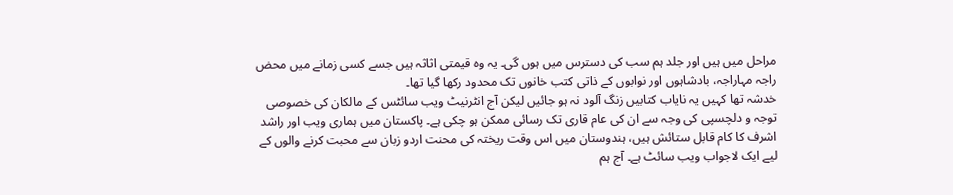مراحل میں ہیں اور جلد ہم سب کی دسترس میں ہوں گی۔ یہ وہ قیمتی اثاثہ ہیں جسے کسی زمانے میں محض راجہ مہاراجہ، بادشاہوں اور نوابوں کے ذاتی کتب خانوں تک محدود رکھا گیا تھا۔
خدشہ تھا کہیں یہ نایاب کتابیں زنگ آلود نہ ہو جائیں لیکن آج انٹرنیٹ ویب سائٹس کے مالکان کی خصوصی توجہ و دلچسپی کی وجہ سے ان کی عام قاری تک رسائی ممکن ہو چکی ہے۔ پاکستان میں ہماری ویب اور راشد اشرف کا کام قابل ستائش ہیں، ہندوستان میں اس وقت ریختہ کی محنت اردو زبان سے محبت کرنے والوں کے لیے ایک لاجواب ویب سائٹ ہے۔ آج ہم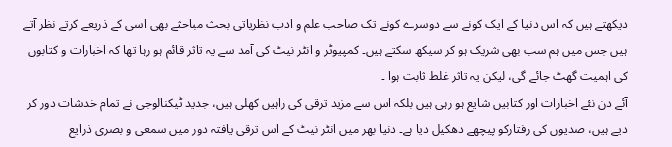دیکھتے ہیں کہ اس دنیا کے ایک کونے سے دوسرے کونے تک صاحب علم و ادب نظریاتی بحث مباحثے بھی اسی کے ذریعے کرتے نظر آتے ہیں جس میں ہم سب بھی شریک ہو کر سیکھ سکتے ہیں۔ کمپیوٹر و انٹر نیٹ کی آمد سے یہ تاثر قائم ہو رہا تھا کہ اخبارات و کتابوں کی اہمیت گھٹ جائے گی، لیکن یہ تاثر غلط ثابت ہوا ۔
آئے دن نئے اخبارات اور کتابیں شایع ہو رہی ہیں بلکہ اس سے مزید ترقی کی راہیں کھلی ہیں، جدید ٹیکنالوجی نے تمام خدشات دور کر دیے ہیں، صدیوں کی رفتارکو پیچھے دھکیل دیا ہے۔ دنیا بھر میں انٹر نیٹ کے اس ترقی یافتہ دور میں سمعی و بصری ذرایع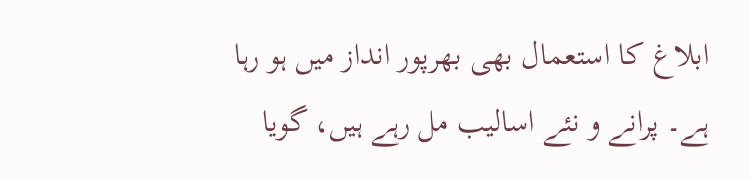ابلاغ کا استعمال بھی بھرپور انداز میں ہو رہا ہے۔ پرانے و نئے اسالیب مل رہے ہیں، گویا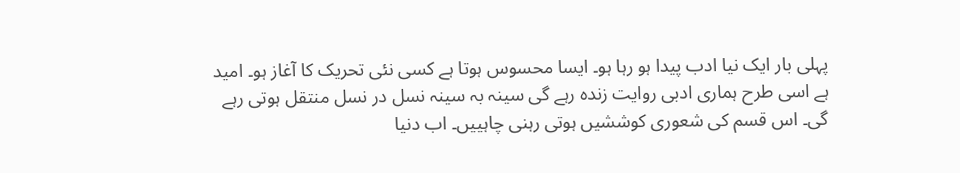پہلی بار ایک نیا ادب پیدا ہو رہا ہو۔ ایسا محسوس ہوتا ہے کسی نئی تحریک کا آغاز ہو۔ امید ہے اسی طرح ہماری ادبی روایت زندہ رہے گی سینہ بہ سینہ نسل در نسل منتقل ہوتی رہے گی۔ اس قسم کی شعوری کوششیں ہوتی رہنی چاہییں۔ اب دنیا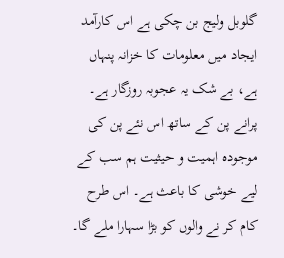گلوبل ولیج بن چکی ہے اس کارآمد ایجاد میں معلومات کا خزانہ پنہاں ہے، بے شک یہ عجوبہ روزگار ہے۔ پرانے پن کے ساتھ اس نئے پن کی موجودہ اہمیت و حیثیت ہم سب کے لیے خوشی کا باعث ہے۔ اس طرح کام کر نے والوں کو بڑا سہارا ملے گا۔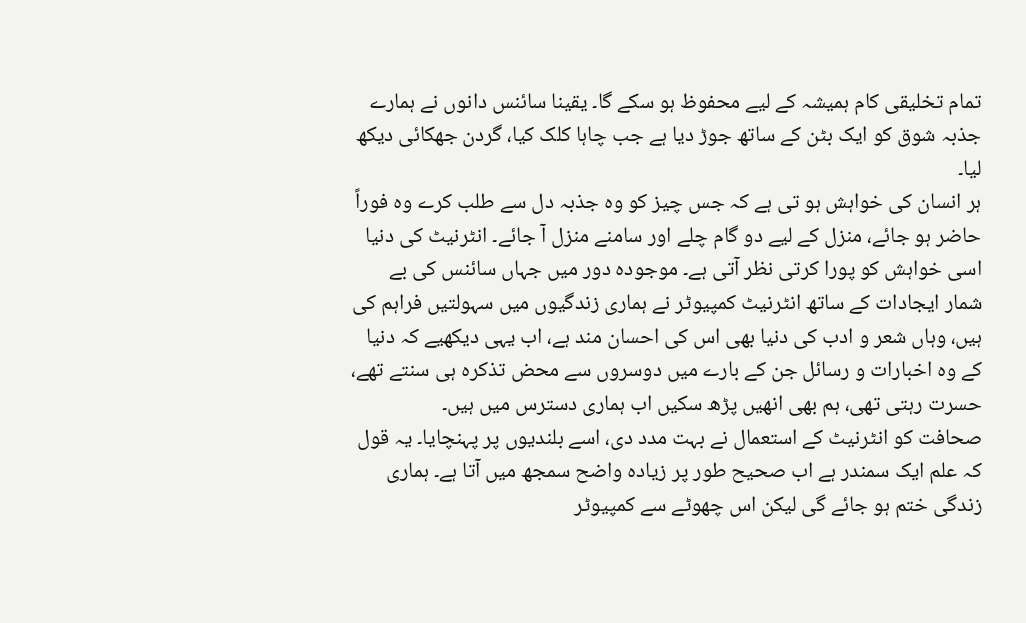تمام تخلیقی کام ہمیشہ کے لیے محفوظ ہو سکے گا۔ یقینا سائنس دانوں نے ہمارے جذبہ شوق کو ایک بٹن کے ساتھ جوڑ دیا ہے جب چاہا کلک کیا، گردن جھکائی دیکھ لیا۔
ہر انسان کی خواہش ہو تی ہے کہ جس چیز کو وہ جذبہ دل سے طلب کرے وہ فوراً حاضر ہو جائے، منزل کے لیے دو گام چلے اور سامنے منزل آ جائے۔ انٹرنیٹ کی دنیا اسی خواہش کو پورا کرتی نظر آتی ہے۔ موجودہ دور میں جہاں سائنس کی بے شمار ایجادات کے ساتھ انٹرنیٹ کمپیوٹر نے ہماری زندگیوں میں سہولتیں فراہم کی ہیں، وہاں شعر و ادب کی دنیا بھی اس کی احسان مند ہے، اب یہی دیکھیے کہ دنیا کے وہ اخبارات و رسائل جن کے بارے میں دوسروں سے محض تذکرہ ہی سنتے تھے، حسرت رہتی تھی، ہم بھی انھیں پڑھ سکیں اب ہماری دسترس میں ہیں۔
صحافت کو انٹرنیٹ کے استعمال نے بہت مدد دی، اسے بلندیوں پر پہنچایا۔ یہ قول کہ علم ایک سمندر ہے اب صحیح طور پر زیادہ واضح سمجھ میں آتا ہے۔ ہماری زندگی ختم ہو جائے گی لیکن اس چھوٹے سے کمپیوٹر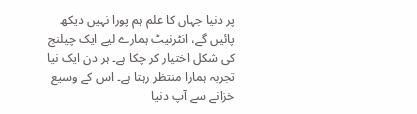پر دنیا جہاں کا علم ہم پورا نہیں دیکھ پائیں گے، انٹرنیٹ ہمارے لیے ایک چیلنج کی شکل اختیار کر چکا ہے۔ ہر دن ایک نیا تجربہ ہمارا منتظر رہتا ہے۔ اس کے وسیع خزانے سے آپ دنیا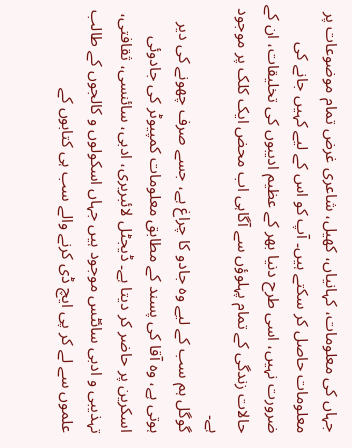جہاں کی معلومات، کہانیاں، کھیل، شاعری غرض تمام موضوعات پر معلومات حاصل کر سکتے ہیں۔ آپ کو اس کے لیے کہیں جانے کی ضرورت نہیں، اسی طرح دنیا بھر کے عظیم ادیبوں کی تخلیقات، ان کے حالات زندگی کے تمام پہلوؤں سے آگاہی اب محض ایک کلک پر موجود ہے۔
گوگل ہم سب کے لیے وہ جادو کا چراغ ہے، جسے صرف چھونے کی دیر ہوتی ہے، وہ آقا کی پسند کے مطابق معلومات کمپیوٹر کی جادوئی اسکرین پر حاضر کر دیتا ہے۔ ڈیجٹل لائبریری، ادبی، سائنسی، ثقافتی، تہذیبی و ادبی سائٹس موجود ہیں جہاں اسکولوں و کالجوں کے طالب علموں سے لے کر پی ایچ ڈی کرنے والے سب ہی کتابوں کے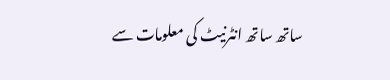ساتھ ساتھ انٹرنیٹ کی معلومات سے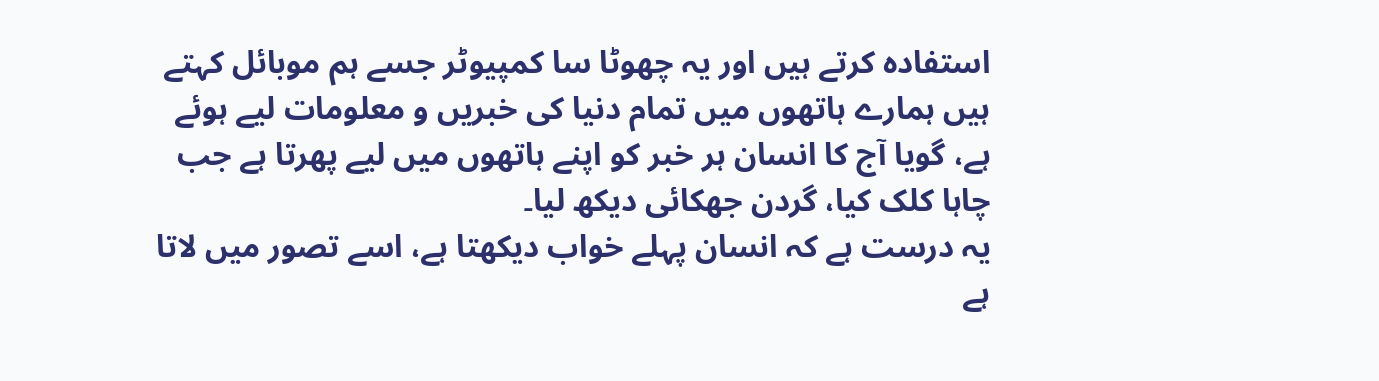استفادہ کرتے ہیں اور یہ چھوٹا سا کمپیوٹر جسے ہم موبائل کہتے ہیں ہمارے ہاتھوں میں تمام دنیا کی خبریں و معلومات لیے ہوئے ہے، گویا آج کا انسان ہر خبر کو اپنے ہاتھوں میں لیے پھرتا ہے جب چاہا کلک کیا، گردن جھکائی دیکھ لیا۔
یہ درست ہے کہ انسان پہلے خواب دیکھتا ہے، اسے تصور میں لاتا ہے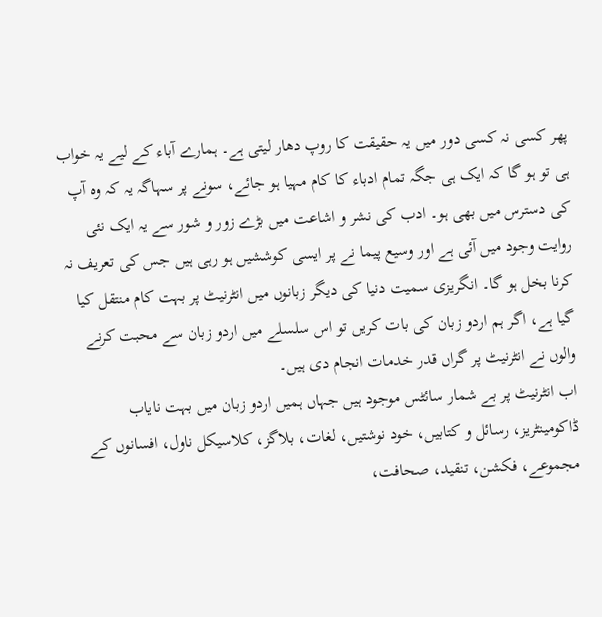پھر کسی نہ کسی دور میں یہ حقیقت کا روپ دھار لیتی ہے۔ ہمارے آباء کے لیے یہ خواب ہی تو ہو گا کہ ایک ہی جگہ تمام ادباء کا کام مہیا ہو جائے، سونے پر سہاگہ یہ کہ وہ آپ کی دسترس میں بھی ہو۔ ادب کی نشر و اشاعت میں بڑے زور و شور سے یہ ایک نئی روایت وجود میں آئی ہے اور وسیع پیما نے پر ایسی کوششیں ہو رہی ہیں جس کی تعریف نہ کرنا بخل ہو گا۔ انگریزی سمیت دنیا کی دیگر زبانوں میں انٹرنیٹ پر بہت کام منتقل کیا گیا ہے، اگر ہم اردو زبان کی بات کریں تو اس سلسلے میں اردو زبان سے محبت کرنے والوں نے انٹرنیٹ پر گراں قدر خدمات انجام دی ہیں۔
اب انٹرنیٹ پر بے شمار سائٹس موجود ہیں جہاں ہمیں اردو زبان میں بہت نایاب ڈاکومینٹریز، رسائل و کتابیں، خود نوشتیں، لغات، بلاگز، کلاسیکل ناول، افسانوں کے مجموعے، فکشن، تنقید، صحافت،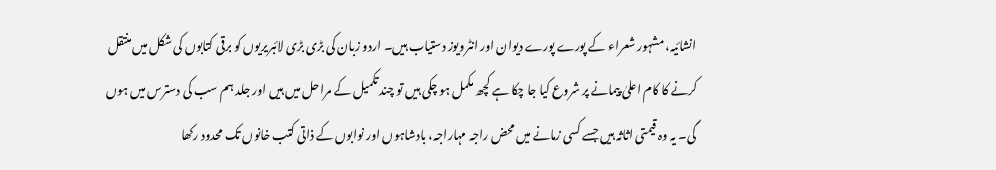انشائیہ، مشہور شعراء کے پورے پورے دیوان اور انٹرویوز دستیاب ہیں۔ اردو زبان کی بڑی بڑی لائبریریوں کو برقی کتابوں کی شکل میں منتقل کرنے کا کام اعلیٰ پیمانے پر شروع کیا جا چکا ہے کچھ مکمل ہو چکی ہیں تو چند تکمیل کے مراحل میں ہیں اور جلد ہم سب کی دسترس میں ہوں گی۔ یہ وہ قیمتی اثاثہ ہیں جسے کسی زمانے میں محض راجہ مہاراجہ، بادشاہوں اور نوابوں کے ذاتی کتب خانوں تک محدود رکھا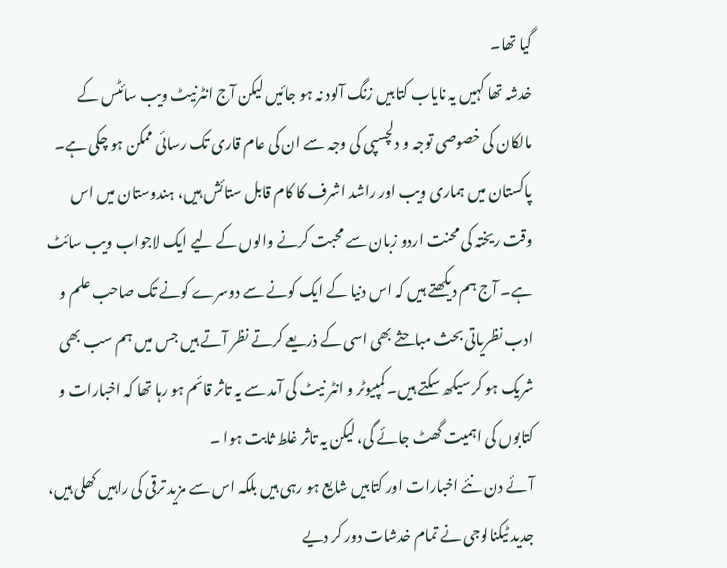گیا تھا۔
خدشہ تھا کہیں یہ نایاب کتابیں زنگ آلود نہ ہو جائیں لیکن آج انٹرنیٹ ویب سائٹس کے مالکان کی خصوصی توجہ و دلچسپی کی وجہ سے ان کی عام قاری تک رسائی ممکن ہو چکی ہے۔ پاکستان میں ہماری ویب اور راشد اشرف کا کام قابل ستائش ہیں، ہندوستان میں اس وقت ریختہ کی محنت اردو زبان سے محبت کرنے والوں کے لیے ایک لاجواب ویب سائٹ ہے۔ آج ہم دیکھتے ہیں کہ اس دنیا کے ایک کونے سے دوسرے کونے تک صاحب علم و ادب نظریاتی بحث مباحثے بھی اسی کے ذریعے کرتے نظر آتے ہیں جس میں ہم سب بھی شریک ہو کر سیکھ سکتے ہیں۔ کمپیوٹر و انٹر نیٹ کی آمد سے یہ تاثر قائم ہو رہا تھا کہ اخبارات و کتابوں کی اہمیت گھٹ جائے گی، لیکن یہ تاثر غلط ثابت ہوا ۔
آئے دن نئے اخبارات اور کتابیں شایع ہو رہی ہیں بلکہ اس سے مزید ترقی کی راہیں کھلی ہیں، جدید ٹیکنالوجی نے تمام خدشات دور کر دیے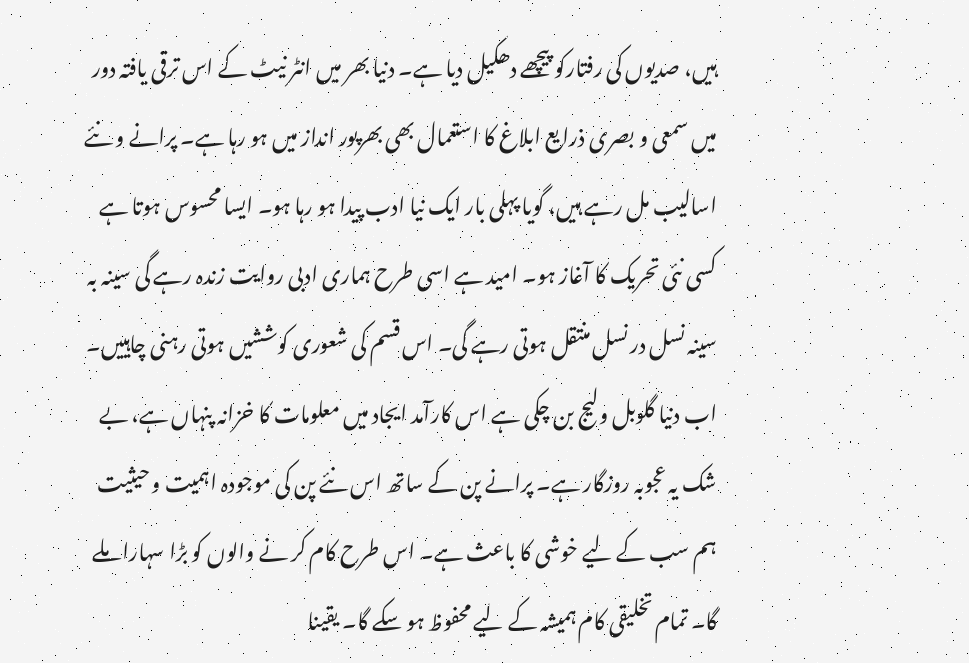ہیں، صدیوں کی رفتارکو پیچھے دھکیل دیا ہے۔ دنیا بھر میں انٹر نیٹ کے اس ترقی یافتہ دور میں سمعی و بصری ذرایع ابلاغ کا استعمال بھی بھرپور انداز میں ہو رہا ہے۔ پرانے و نئے اسالیب مل رہے ہیں، گویا پہلی بار ایک نیا ادب پیدا ہو رہا ہو۔ ایسا محسوس ہوتا ہے کسی نئی تحریک کا آغاز ہو۔ امید ہے اسی طرح ہماری ادبی روایت زندہ رہے گی سینہ بہ سینہ نسل در نسل منتقل ہوتی رہے گی۔ اس قسم کی شعوری کوششیں ہوتی رہنی چاہییں۔ اب دنیا گلوبل ولیج بن چکی ہے اس کارآمد ایجاد میں معلومات کا خزانہ پنہاں ہے، بے شک یہ عجوبہ روزگار ہے۔ پرانے پن کے ساتھ اس نئے پن کی موجودہ اہمیت و حیثیت ہم سب کے لیے خوشی کا باعث ہے۔ اس طرح کام کر نے والوں کو بڑا سہارا ملے گا۔ تمام تخلیقی کام ہمیشہ کے لیے محفوظ ہو سکے گا۔ یقینا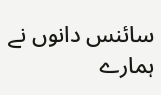سائنس دانوں نے ہمارے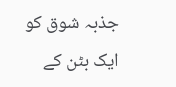جذبہ شوق کو ایک بٹن کے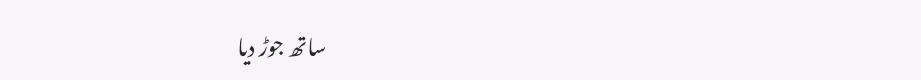ساتھ جوڑ دیا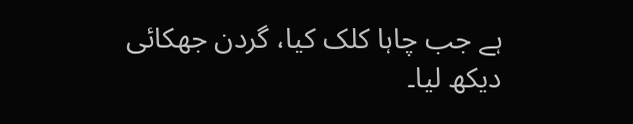ہے جب چاہا کلک کیا، گردن جھکائی دیکھ لیا۔